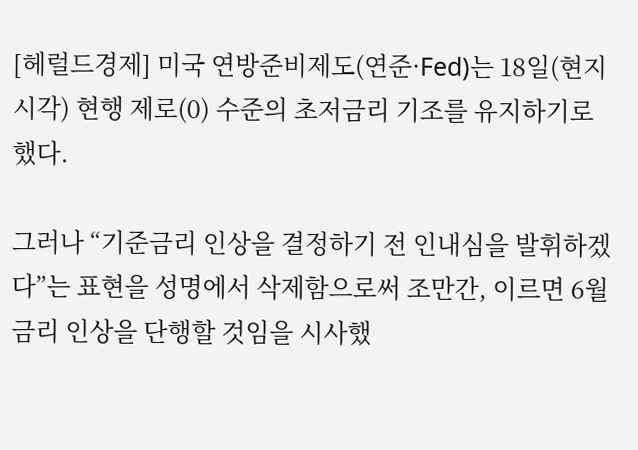[헤럴드경제] 미국 연방준비제도(연준·Fed)는 18일(현지시각) 현행 제로(0) 수준의 초저금리 기조를 유지하기로 했다.

그러나 “기준금리 인상을 결정하기 전 인내심을 발휘하겠다”는 표현을 성명에서 삭제함으로써 조만간, 이르면 6월 금리 인상을 단행할 것임을 시사했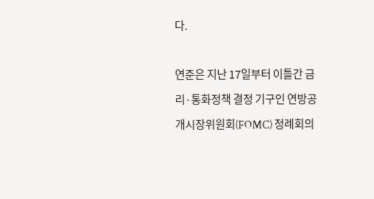다.

연준은 지난 17일부터 이틀간 금리·통화정책 결정 기구인 연방공개시장위원회(FOMC) 정례회의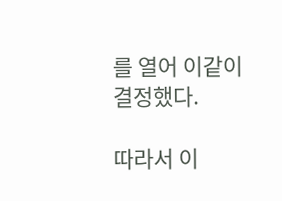를 열어 이같이 결정했다.

따라서 이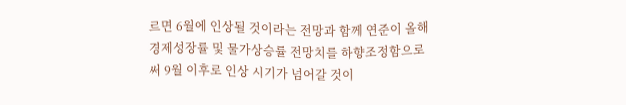르면 6월에 인상될 것이라는 전망과 함께 연준이 올해 경제성장률 및 물가상승률 전망치를 하향조정함으로써 9월 이후로 인상 시기가 넘어갈 것이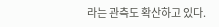라는 관측도 확산하고 있다.